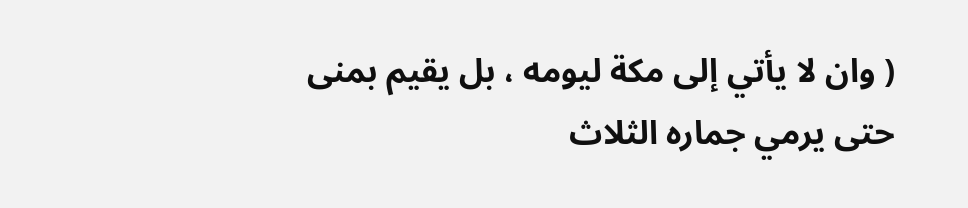( وان لا يأتي إلى مكة ليومه ، بل يقيم بمنى حتى يرمي جماره الثلاث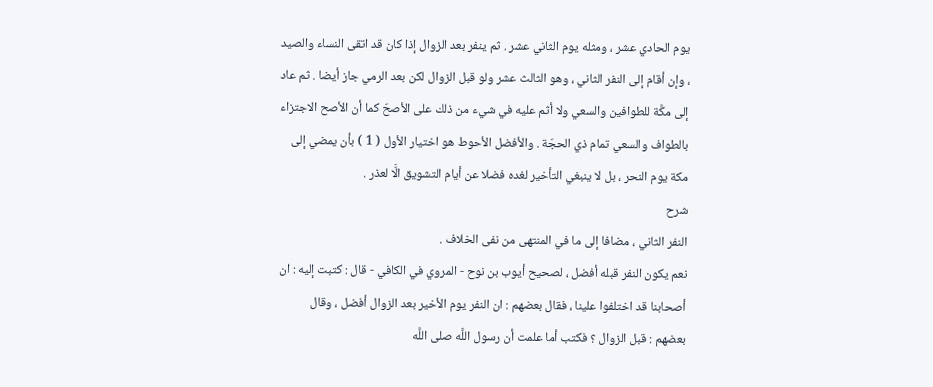يوم الحادي عشر ، ومثله يوم الثاني عشر . ثم ينفر بعد الزوال إذا كان قد اتقى النساء والصيد ، وإن أقام إلى النفر الثاني ، وهو الثالث عشر ولو قبل الزوال لكن بعد الرمي جاز أيضا . ثم عاد إلى مكَّة للطوافين والسعي ولا أثم عليه في شيء من ذلك على الأصحّ كما أن الأصح الاجتزاء بالطواف والسعي تمام ذي الحجّة . والأفضل الأحوط هو اختيار الأول ( 1 ) بأن يمضي إلى مكة يوم النحر ، بل لا ينبغي التأخير لغده فضلا عن أيام التشويق الَّا لعذر .
شرح
النفر الثاني ، مضافا إلى ما في المنتهى من نفى الخلاف .
نعم يكون النفر قبله أفضل ، لصحيح أيوب بن نوح - المروي في الكافي - قال : كتبت إليه : ان أصحابنا قد اختلفوا علينا ، فقال بعضهم : ان النفر يوم الأخير بعد الزوال أفضل ، وقال بعضهم : قبل الزوال ؟ فكتب أما علمت أن رسول اللَّه صلى اللَّه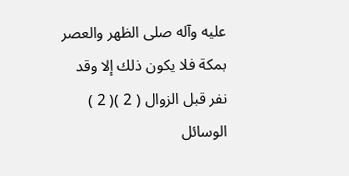عليه وآله صلى الظهر والعصر بمكة فلا يكون ذلك إلا وقد نفر قبل الزوال ( 2 )( 2 ) الوسائل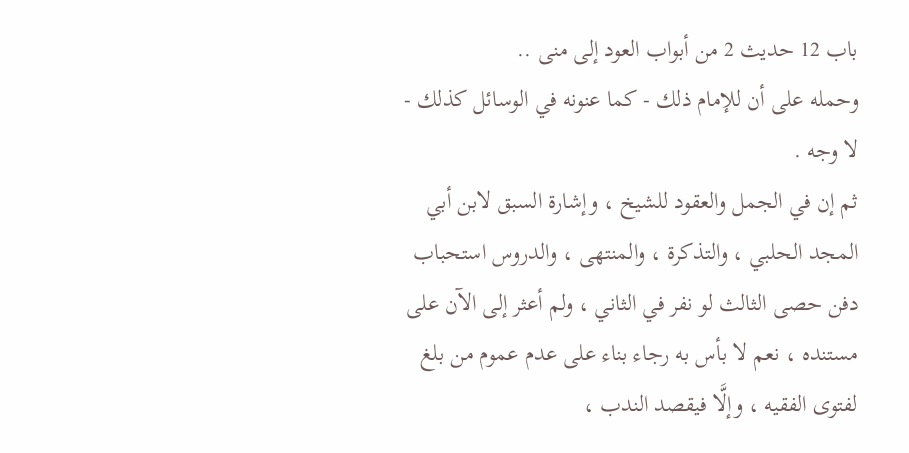باب 12 حديث 2 من أبواب العود إلى منى ..
وحمله على أن للإمام ذلك - كما عنونه في الوسائل كذلك - لا وجه .
ثم إن في الجمل والعقود للشيخ ، وإشارة السبق لابن أبي المجد الحلبي ، والتذكرة ، والمنتهى ، والدروس استحباب دفن حصى الثالث لو نفر في الثاني ، ولم أعثر إلى الآن على مستنده ، نعم لا بأس به رجاء بناء على عدم عموم من بلغ لفتوى الفقيه ، وإلَّا فيقصد الندب ،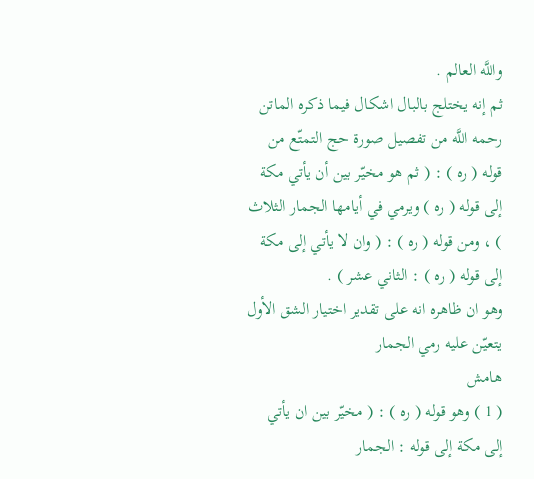واللَّه العالم .
ثم إنه يختلج بالبال اشكال فيما ذكره الماتن رحمه اللَّه من تفصيل صورة حج التمتّع من قوله ( ره ) : ( ثم هو مخيّر بين أن يأتي مكة إلى قوله ( ره ) ويرمي في أيامها الجمار الثلاث ) ، ومن قوله ( ره ) : ( وان لا يأتي إلى مكة إلى قوله ( ره ) : الثاني عشر ) .
وهو ان ظاهره انه على تقدير اختيار الشق الأول يتعيّن عليه رمي الجمار
هامش
( 1 ) وهو قوله ( ره ) : ( مخيّر بين ان يأتي إلى مكة إلى قوله : الجمار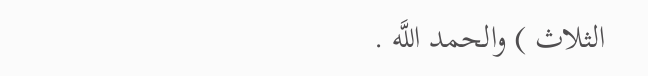الثلاث ) والحمد اللَّه .